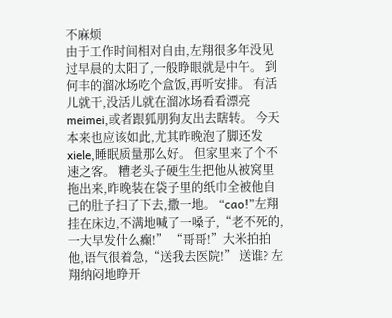不麻烦
由于工作时间相对自由,左翔很多年没见过早晨的太阳了,一般睁眼就是中午。 到何丰的溜冰场吃个盒饭,再听安排。 有活儿就干,没活儿就在溜冰场看看漂亮meimei,或者跟狐朋狗友出去瞎转。 今天本来也应该如此,尤其昨晚泡了脚还发xiele,睡眠质量那么好。 但家里来了个不速之客。 糟老头子硬生生把他从被窝里拖出来,昨晚装在袋子里的纸巾全被他自己的肚子扫了下去,撒一地。 “cao!”左翔挂在床边,不满地喊了一嗓子,“老不死的,一大早发什么癫!” “哥哥!”大米拍拍他,语气很着急,“送我去医院!” 送谁? 左翔纳闷地睁开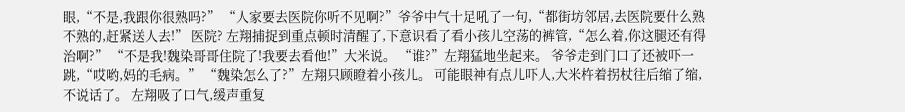眼,“不是,我跟你很熟吗?” “人家要去医院你听不见啊?”爷爷中气十足吼了一句,“都街坊邻居,去医院要什么熟不熟的,赶紧送人去!” 医院? 左翔捕捉到重点顿时清醒了,下意识看了看小孩儿空荡的裤管,“怎么着,你这腿还有得治啊?” “不是我!魏染哥哥住院了!我要去看他!”大米说。 “谁?”左翔猛地坐起来。 爷爷走到门口了还被吓一跳,“哎哟,妈的毛病。” “魏染怎么了?”左翔只顾瞪着小孩儿。 可能眼神有点儿吓人,大米杵着拐杖往后缩了缩,不说话了。 左翔吸了口气,缓声重复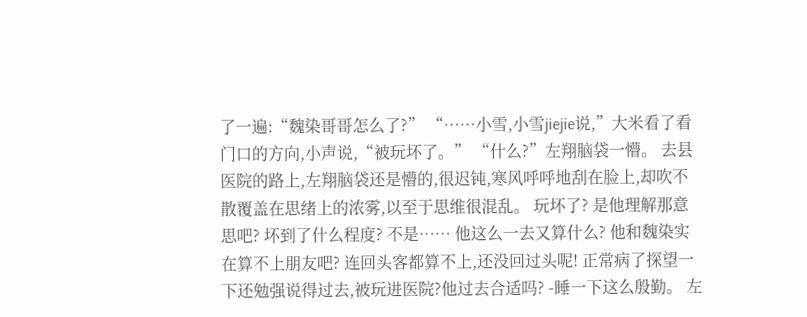了一遍:“魏染哥哥怎么了?” “……小雪,小雪jiejie说,”大米看了看门口的方向,小声说,“被玩坏了。” “什么?”左翔脑袋一懵。 去县医院的路上,左翔脑袋还是懵的,很迟钝,寒风呼呼地刮在脸上,却吹不散覆盖在思绪上的浓雾,以至于思维很混乱。 玩坏了? 是他理解那意思吧? 坏到了什么程度? 不是…… 他这么一去又算什么? 他和魏染实在算不上朋友吧? 连回头客都算不上,还没回过头呢! 正常病了探望一下还勉强说得过去,被玩进医院?他过去合适吗? -睡一下这么殷勤。 左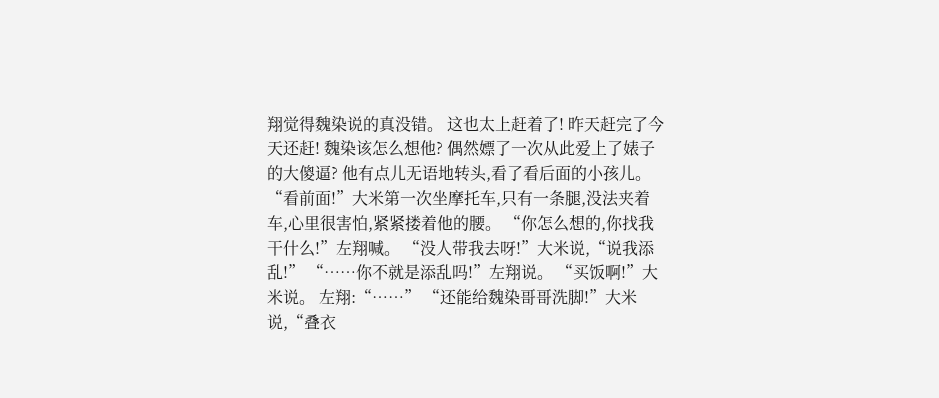翔觉得魏染说的真没错。 这也太上赶着了! 昨天赶完了今天还赶! 魏染该怎么想他? 偶然嫖了一次从此爱上了婊子的大傻逼? 他有点儿无语地转头,看了看后面的小孩儿。 “看前面!”大米第一次坐摩托车,只有一条腿,没法夹着车,心里很害怕,紧紧搂着他的腰。 “你怎么想的,你找我干什么!”左翔喊。 “没人带我去呀!”大米说,“说我添乱!” “……你不就是添乱吗!”左翔说。 “买饭啊!”大米说。 左翔:“……” “还能给魏染哥哥洗脚!”大米说,“叠衣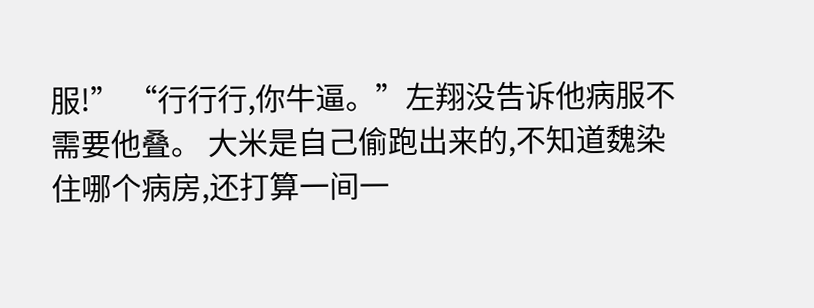服!” “行行行,你牛逼。”左翔没告诉他病服不需要他叠。 大米是自己偷跑出来的,不知道魏染住哪个病房,还打算一间一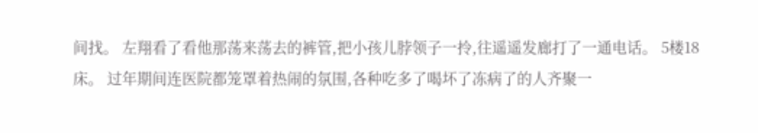间找。 左翔看了看他那荡来荡去的裤管,把小孩儿脖领子一拎,往遥遥发廊打了一通电话。 5楼18床。 过年期间连医院都笼罩着热闹的氛围,各种吃多了喝坏了冻病了的人齐聚一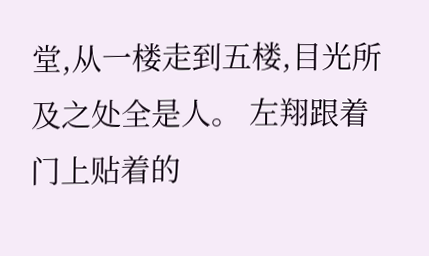堂,从一楼走到五楼,目光所及之处全是人。 左翔跟着门上贴着的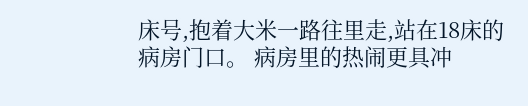床号,抱着大米一路往里走,站在18床的病房门口。 病房里的热闹更具冲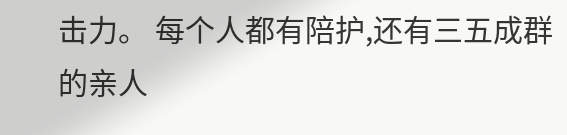击力。 每个人都有陪护,还有三五成群的亲人